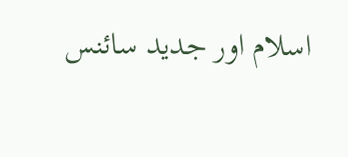اسلام اور جدید سائنس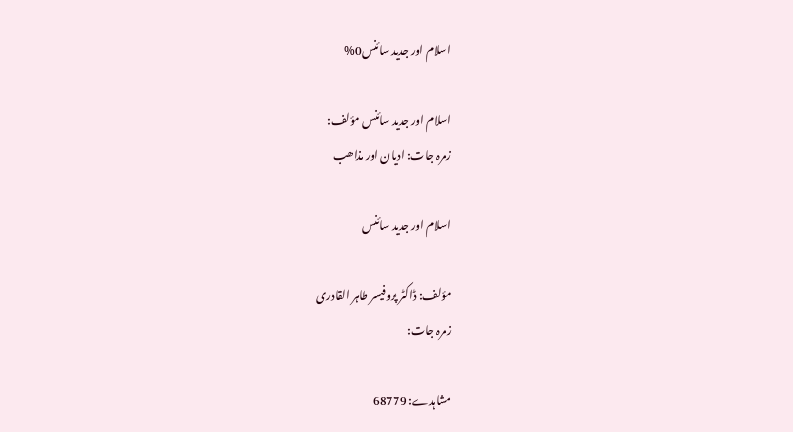اسلام اور جدید سائنس0%

اسلام اور جدید سائنس مؤلف:
زمرہ جات: ادیان اور مذاھب

اسلام اور جدید سائنس

مؤلف: ڈاکٹر پروفیسر طاہر القادری
زمرہ جات:

مشاہدے: 68779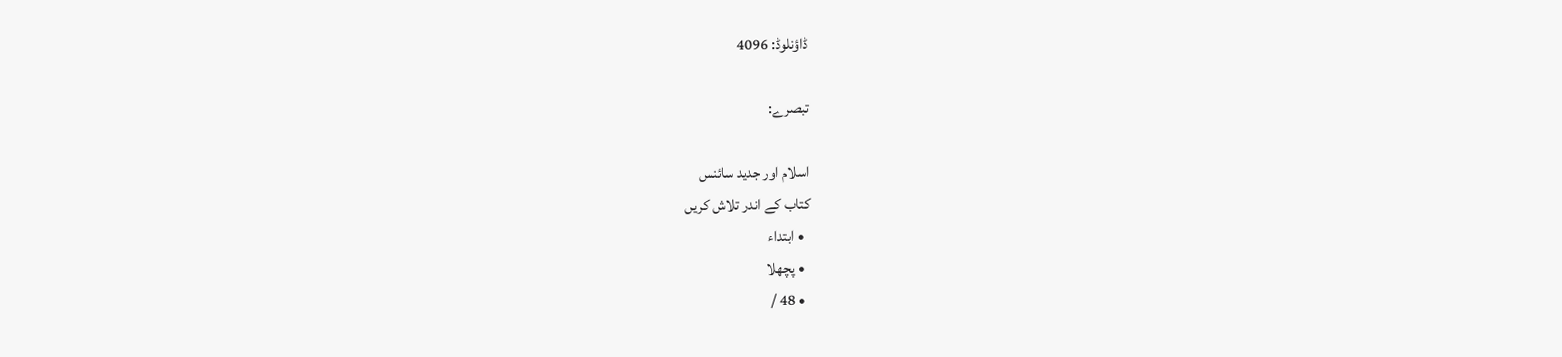ڈاؤنلوڈ: 4096

تبصرے:

اسلام اور جدید سائنس
کتاب کے اندر تلاش کریں
  • ابتداء
  • پچھلا
  • 48 /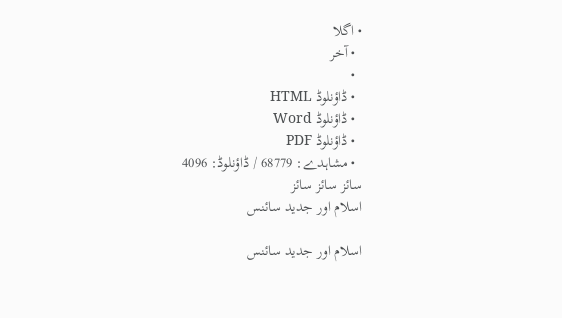• اگلا
  • آخر
  •
  • ڈاؤنلوڈ HTML
  • ڈاؤنلوڈ Word
  • ڈاؤنلوڈ PDF
  • مشاہدے: 68779 / ڈاؤنلوڈ: 4096
سائز سائز سائز
اسلام اور جدید سائنس

اسلام اور جدید سائنس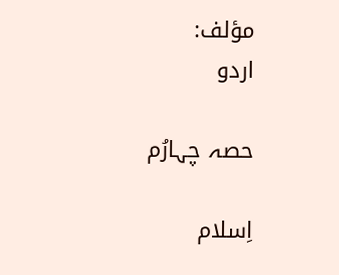مؤلف:
اردو

حصہ چہارُم

اِسلام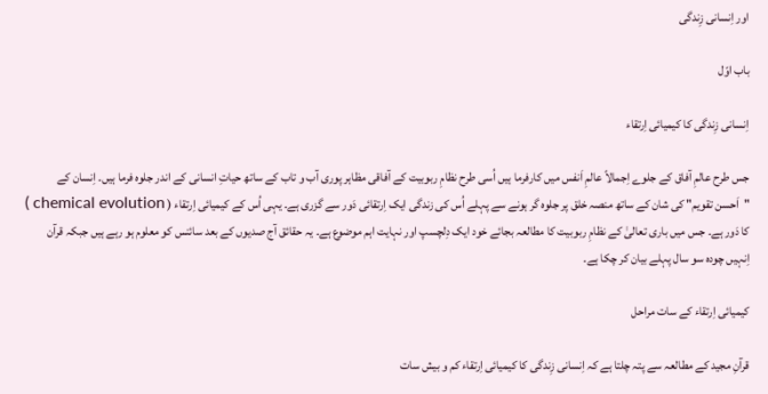اور اِنسانی زِندگی

باب اوّل

اِنسانی زِندگی کا کیمیائی اِرتقاء

جس طرح عالمِ آفاق کے جلوے اِجمالاً عالمِ اَنفس میں کارفرما ہیں اُسی طرح نظامِ ربوبیت کے آفاقی مظاہر پوری آب و تاب کے ساتھ حیاتِ انسانی کے اندر جلوہ فرما ہیں۔ اِنسان کے "اَحسن تقویم" کی شان کے ساتھ منصہ خلق پر جلوہ گر ہونے سے پہلے اُس کی زندگی ایک اِرتقائی دَور سے گزری ہے۔ یہی اُس کے کیمیائی اِرتقاء ( chemical evolution ) کا دَور ہے۔ جس میں باری تعالیٰ کے نظامِ ربوبیت کا مطالعہ بجائے خود ایک دِلچسپ اور نہایت اہم موضوع ہے۔ یہ حقائق آج صدیوں کے بعد سائنس کو معلوم ہو رہے ہیں جبکہ قرآن اِنہیں چودہ سو سال پہلے بیان کر چکا ہے۔

کیمیائی اِرتقاء کے سات مراحل

قرآنِ مجید کے مطالعہ سے پتہ چلتا ہے کہ اِنسانی زِندگی کا کیمیائی اِرتقاء کم و بیش سات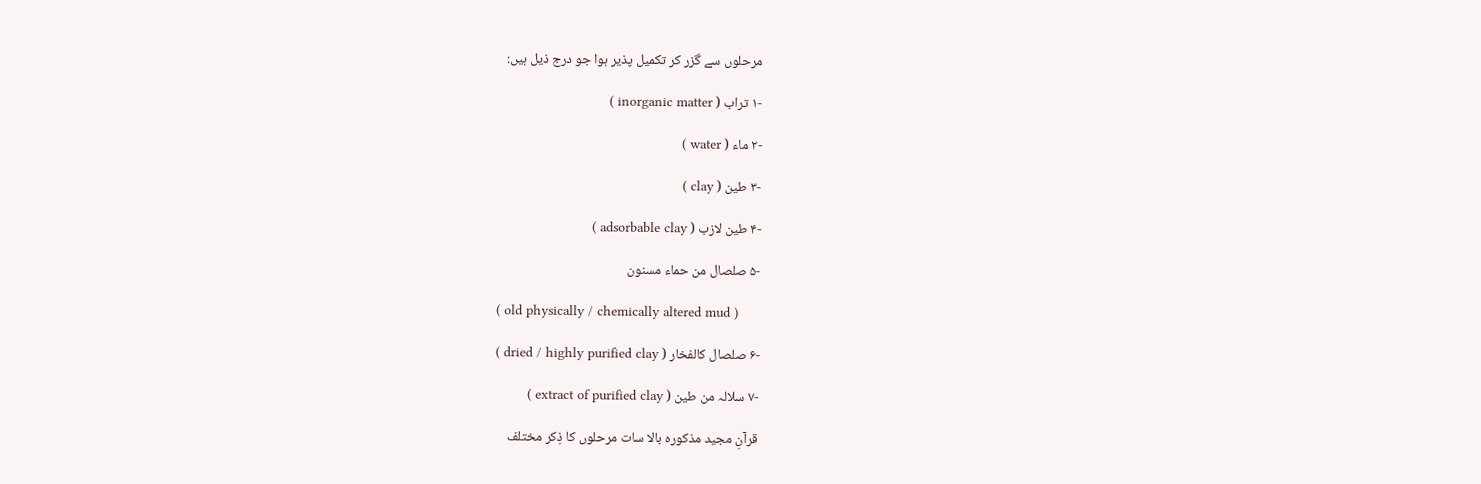مرحلوں سے گزر کر تکمیل پذیر ہوا جو درج ذیل ہیں:

-۱ تراب ( inorganic matter )

-۲ ماء ( water )

-۳ طین ( clay )

-۴ طین لازب ( adsorbable clay )

-۵ صلصال من حماء مسنون

( old physically / chemically altered mud )

-۶ صلصال کالفخار ( dried / highly purified clay )

-۷ سلالہ من طین ( extract of purified clay )

قرآنِ مجید مذکورہ بالا سات مرحلوں کا ذِکر مختلف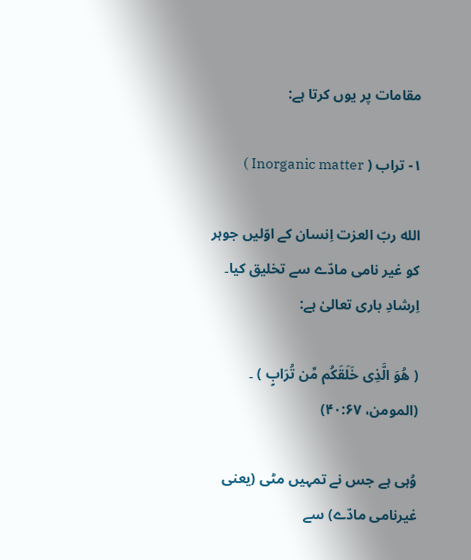مقامات پر یوں کرتا ہے:

۱- تراب ( Inorganic matter )

الله ربّ العزت اِنسان کے اوّلیں جوہر کو غیر نامی مادّے سے تخلیق کیا۔ اِرشادِ باری تعالیٰ ہے:

( هُوَ الَّذِی خَلَقَکُم مِّن تُرَابٍ ) ۔ (المومن، ۴۰:۶۷)

وُہی ہے جس نے تمہیں مٹی (یعنی غیرنامی مادّے) سے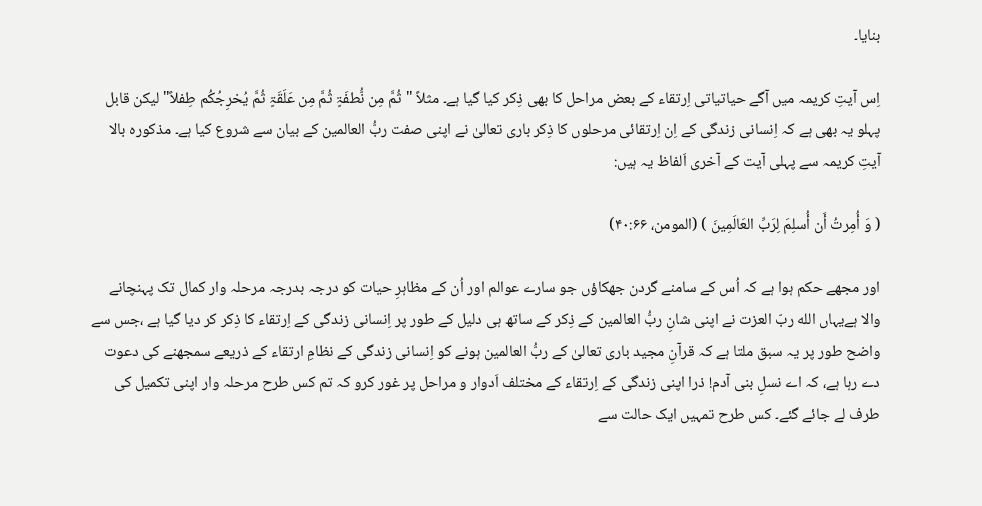بنایا۔

اِس آیتِ کریمہ میں آگے حیاتیاتی اِرتقاء کے بعض مراحل کا بھی ذِکر کیا گیا ہے۔ مثلاً "ثُمَّ مِن نُّطفَۃٍ ثُمَّ مِن عَلَقَۃٍ ثُمَّ یُخرِجُکُم طِفلاً" لیکن قابل پہلو یہ بھی ہے کہ اِنسانی زندگی کے اِن اِرتقائی مرحلوں کا ذِکر باری تعالیٰ نے اپنی صفت ربُّ العالمین کے بیان سے شروع کیا ہے۔ مذکورہ بالا آیتِ کریمہ سے پہلی آیت کے آخری اَلفاظ یہ ہیں:

( وَ أُمِرتُ أَن أُسلِمَ لِرَبِّ العَالَمِینَ ) (المومن، ۴۰:۶۶)

اور مجھے حکم ہوا ہے کہ اُس کے سامنے گردن جھکاؤں جو سارے عوالم اور اُن کے مظاہرِ حیات کو درجہ بدرجہ مرحلہ وار کمال تک پہنچانے والا ہےیہاں الله ربّ العزت نے اپنی شانِ ربُّ العالمین کے ذِکر کے ساتھ ہی دلیل کے طور پر اِنسانی زندگی کے اِرتقاء کا ذِکر کر دیا گیا ہے ،جس سے واضح طور پر یہ سبق ملتا ہے کہ قرآنِ مجید باری تعالیٰ کے ربُّ العالمین ہونے کو اِنسانی زندگی کے نظامِ ارتقاء کے ذریعے سمجھنے کی دعوت دے رہا ہے، کہ اے نسلِ بنی آدم! ذرا اپنی زندگی کے اِرتقاء کے مختلف اَدوار و مراحل پر غور کرو کہ تم کس طرح مرحلہ وار اپنی تکمیل کی طرف لے جائے گئے۔ کس طرح تمہیں ایک حالت سے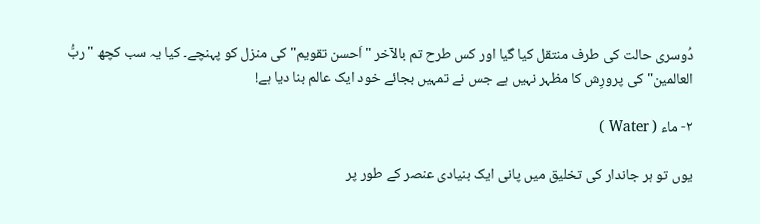دُوسری حالت کی طرف منتقل کیا گیا اور کس طرح تم بالآخر "اَحسن تقویم" کی منزل کو پہنچے۔ کیا یہ سب کچھ "ربُّ العالمین" کی پرورِش کا مظہر نہیں ہے جس نے تمہیں بجائے خود ایک عالم بنا دیا ہے!

۲- ماء ( Water )

یوں تو ہر جاندار کی تخلیق میں پانی ایک بنیادی عنصر کے طور پر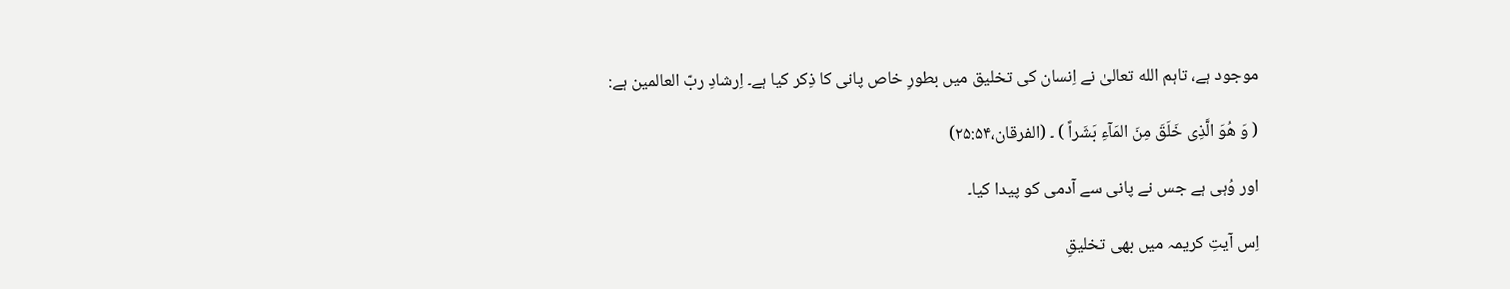موجود ہے، تاہم الله تعالیٰ نے اِنسان کی تخلیق میں بطورِ خاص پانی کا ذِکر کیا ہے۔ اِرشادِ ربّ العالمین ہے:

( وَ هُوَ الَّذِی خَلَقَ مِنَ المَآءِ بَشَراً ) ۔ (الفرقان،۲۵:۵۴)

اور وُہی ہے جس نے پانی سے آدمی کو پیدا کیا۔

اِس آیتِ کریمہ میں بھی تخلیقِ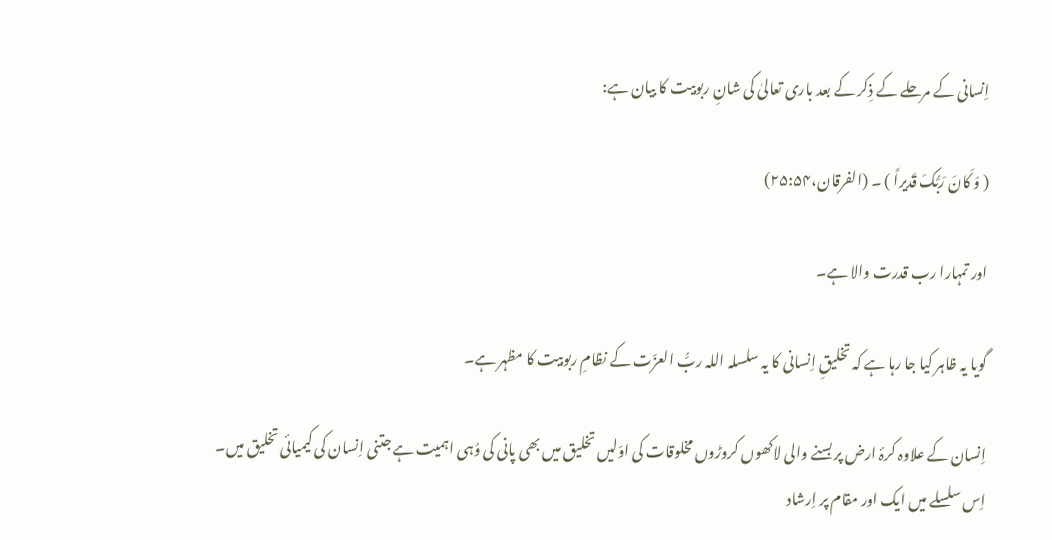اِنسانی کے مرحلے کے ذِکر کے بعد باری تعالیٰ کی شانِ ربوبیت کا بیان ہے:

( وَ کَانَ رَبُّکَ قَدیراً ) ۔ (الفرقان،۲۵:۵۴)

اور تمہارا رب قدرت والا ہے۔

گویا یہ ظاہر کیا جا رہا ہے کہ تخلیقِ اِنسانی کا یہ سلسلہ اللہ ربُّ العزّت کے نظامِ ربوبیت کا مظہر ہے۔

اِنسان کے علاوہ کرۂ ارض پر بسنے والی لاکھوں کروڑوں مخلوقات کی اوّلیں تخلیق میں بھی پانی کی وُہی اہمیت ہے جتنی اِنسان کی کیمیائی تخلیق میں۔ اِس سلسلے میں ایک اور مقام پر اِرشاد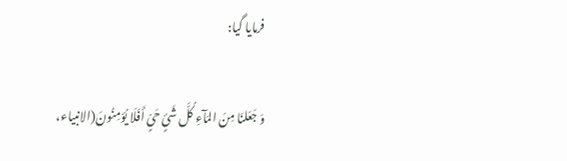فرمایا گیا:

وَ جَعَلنَا مِنَ المَآءِ کُلَّ شَیٍٔ حَیٍّ أَفَلَا یُؤمِنُونَ(الانبیاء،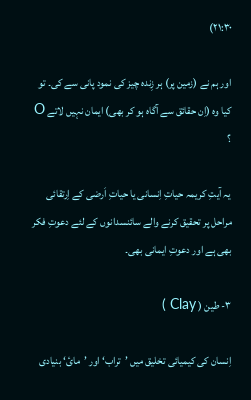۲۱:۳۰)

اور ہم نے (زمین پر) ہر زِندہ چیز کی نمود پانی سے کی۔ تو کیا وہ (اِن حقائق سے آگاہ ہو کر بھی) ایمان نہیں لاتے O ؟

یہ آیتِ کریمہ حیاتِ اِنسانی یا حیاتِ اَرضی کے اِرتقائی مراحل پر تحقیق کرنے والے سائنسدانوں کے لئے دعوتِ فکر بھی ہے اور دعوتِ ایمانی بھی۔

۳- طین ( Clay )

اِنسان کی کیمیائی تخلیق میں ’تراب‘ اور ’مائ‘ بنیادی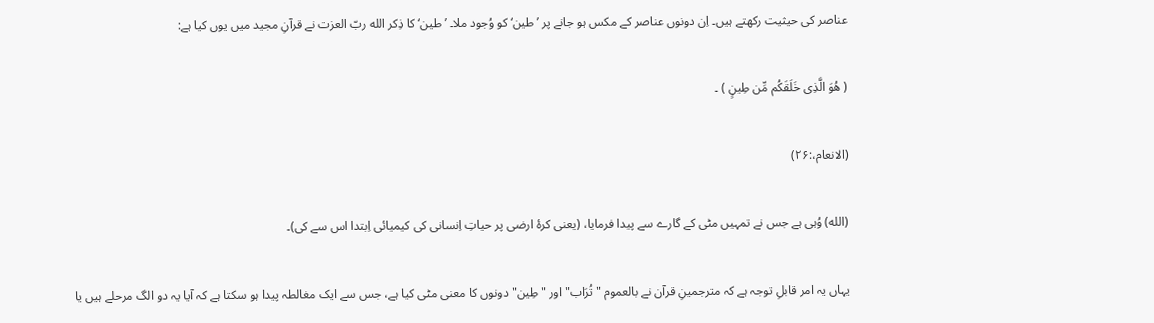عناصر کی حیثیت رکھتے ہیں۔ اِن دونوں عناصر کے مکس ہو جانے پر ’طین‘ کو وُجود ملا۔ ’طین‘ کا ذِکر الله ربّ العزت نے قرآنِ مجید میں یوں کیا ہے:

( هُوَ الَّذِی خَلَقَکُم مِّن طِینٍ ) ۔

(الانعام،:۲۶)

(الله) وُہی ہے جس نے تمہیں مٹی کے گارے سے پیدا فرمایا، (یعنی کرۂ ارضی پر حیاتِ اِنسانی کی کیمیائی اِبتدا اس سے کی)۔

یہاں یہ امر قابلِ توجہ ہے کہ مترجمینِ قرآن نے بالعموم "تُرَاب" اور "طِین" دونوں کا معنی مٹی کیا ہے، جس سے ایک مغالطہ پیدا ہو سکتا ہے کہ آیا یہ دو الگ مرحلے ہیں یا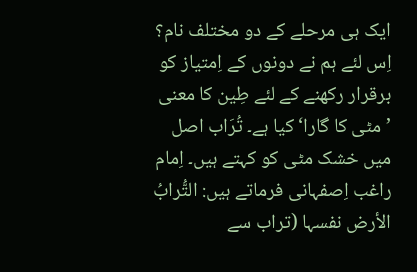ایک ہی مرحلے کے دو مختلف نام؟ اِس لئے ہم نے دونوں کے اِمتیاز کو برقرار رکھنے کے لئے طِین کا معنی ’مٹی کا گارا‘ کیا ہے۔ تُرَاب اصل میں خشک مٹی کو کہتے ہیں۔ اِمام راغب اِصفہانی فرماتے ہیں: التُّرابُ الأرض نفسہا (تراب سے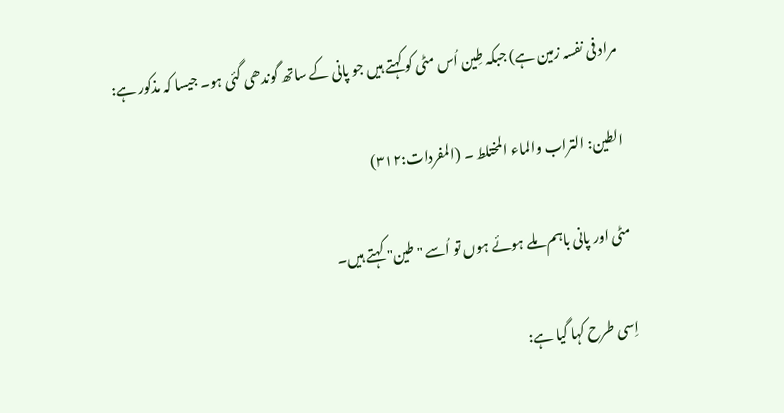مراد فی نفسہ زمین ہے) جبکہ طِین اُس مٹی کو کہتے ہیں جو پانی کے ساتھ گوندھی گئی ہو۔ جیسا کہ مذکور ہے:

الطین: التراب والماء المختلط ۔ (المفردات:۳۱۲)

مٹی اور پانی باہم ملے ہوئے ہوں تو اُسے "طین" کہتے ہیں۔

اِسی طرح کہا گیا ہے: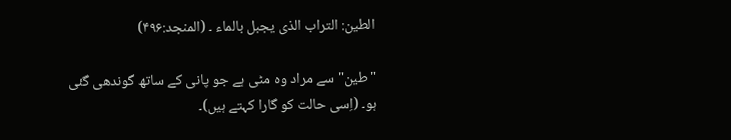الطین: التراب الذی یجبل بالماء ۔ (المنجد:۴۹۶)

"طین" سے مراد وہ مٹی ہے جو پانی کے ساتھ گوندھی گئی ہو۔ (اِسی حالت کو گارا کہتے ہیں)۔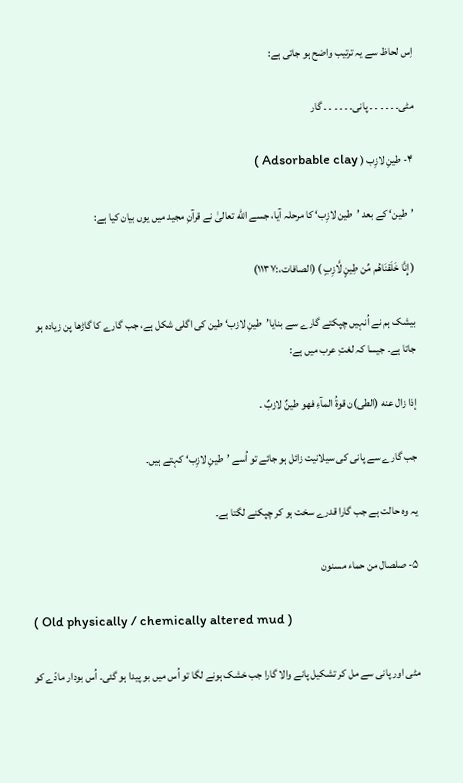اِس لحاظ سے یہ ترتیب واضح ہو جاتی ہے:

مٹی۔ ۔ ۔ ۔ ۔ ۔ پانی۔ ۔ ۔ ۔ ۔ ۔ گار

۴- طینِ لازِب ( Adsorbable clay )

’طین‘ کے بعد ’طین لازِب‘ کا مرحلہ آیا، جسے الله تعالیٰ نے قرآنِ مجید میں یوں بیان کیا ہے:

( إِنَّا خَلَقنَاهُم مِّن طِینٍ لَّازِبٍ ) (الصافات،:۱۱۳۷)

بیشک ہم نے اُنہیں چپکتے گارے سے بنایا’طینِ لازب‘ طین کی اگلی شکل ہے، جب گارے کا گاڑھا پن زیادہ ہو جاتا ہے۔ جیسا کہ لغتِ عرب میں ہے:

إذا زال عنه (الطی)ن قوةُ المآءِ فهو طینٌ لازبٌ ۔

جب گارے سے پانی کی سیلانیت زائل ہو جائے تو اُسے ’طینِ لازِب‘ کہتے ہیں۔

یہ وہ حالت ہے جب گارا قدرے سخت ہو کر چپکنے لگتا ہے۔

۵- صلصال من حماء مسنون

( Old physically / chemically altered mud )

مٹی اور پانی سے مل کر تشکیل پانے والا گارا جب خشک ہونے لگا تو اُس میں بو پیدا ہو گئی۔ اُس بودار مادّے کو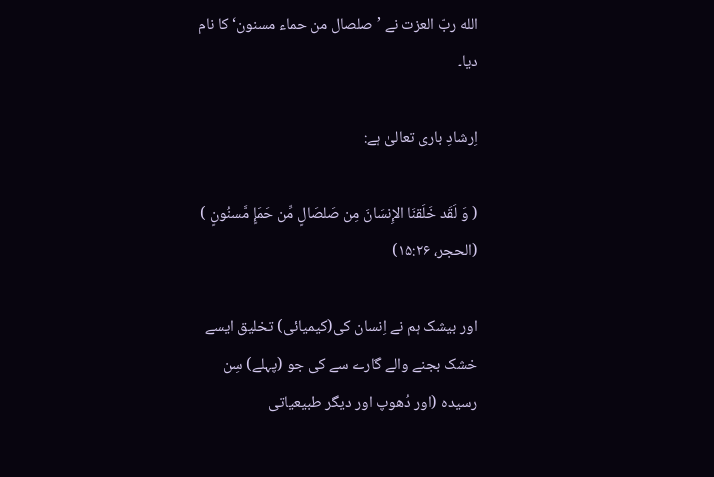الله ربّ العزت نے ’صلصال من حماء مسنون‘ کا نام دیا۔

اِرشادِ باری تعالیٰ ہے:

( وَ لَقَد خَلَقنَا الإِنسَانَ مِن صَلصَالٍ مِّن حَمَإٍ مَّسنُونٍ ) (الحجر، ۱۵:۲۶)

اور بیشک ہم نے اِنسان کی(کیمیائی) تخلیق ایسے خشک بجنے والے گارے سے کی جو (پہلے) سِن رسیدہ (اور دُھوپ اور دیگر طبیعیاتی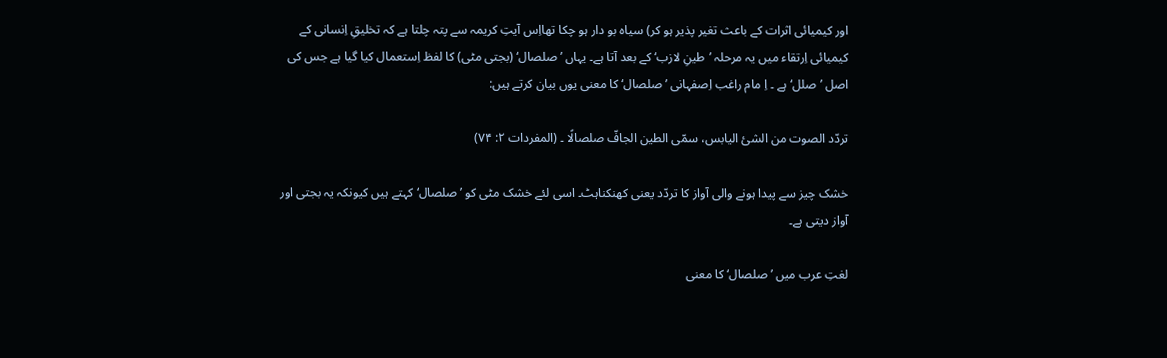اور کیمیائی اثرات کے باعث تغیر پذیر ہو کر) سیاہ بو دار ہو چکا تھااِس آیتِ کریمہ سے پتہ چلتا ہے کہ تخلیقِ اِنسانی کے کیمیائی اِرتقاء میں یہ مرحلہ ’طینِ لازب‘ کے بعد آتا ہے۔ یہاں ’صلصال‘ (بجتی مٹی) کا لفظ اِستعمال کیا گیا ہے جس کی اصل ’صلل‘ ہے ۔ اِ مام راغب اِصفہانی ’صلصال‘ کا معنی یوں بیان کرتے ہیں:

تردّد الصوت من الشیٔ الیابس، سمّی الطین الجافّ صلصالًا ۔ (المفردات ۲: ۷۴)

خشک چیز سے پیدا ہونے والی آواز کا تردّد یعنی کھنکناہٹ۔ اسی لئے خشک مٹی کو ’صلصال‘ کہتے ہیں کیونکہ یہ بجتی اور آواز دیتی ہے۔

لغتِ عرب میں ’صلصال‘ کا معنی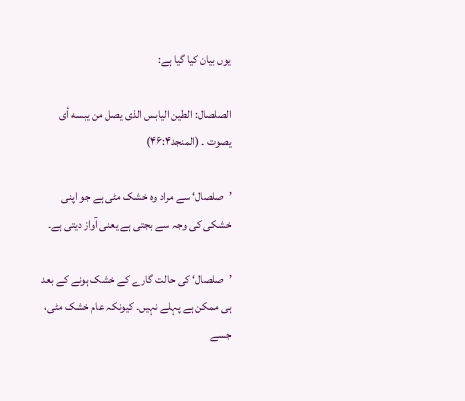یوں بیان کیا گیا ہے:

الصلصال: الطین الیابس الذی یصل من یبسه أی یصوت ۔ (المنجد۴۶:۴)

’صلصال‘ سے مراد وہ خشک مٹی ہے جو اپنی خشکی کی وجہ سے بجتی ہے یعنی آواز دیتی ہے۔

’صلصال‘ کی حالت گارے کے خشک ہونے کے بعد ہی ممکن ہے پہلے نہیں۔ کیونکہ عام خشک مٹی، جسے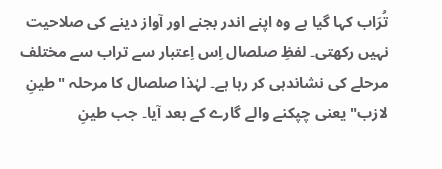تُرَاب کہا گیا ہے وہ اپنے اندر بجنے اور آواز دینے کی صلاحیت نہیں رکھتی۔ لفظِ صلصال اِس اِعتبار سے تراب سے مختلف مرحلے کی نشاندہی کر رہا ہے۔ لہٰذا صلصال کا مرحلہ "طینِ لازب" یعنی چپکنے والے گارے کے بعد آیا۔ جب طینِ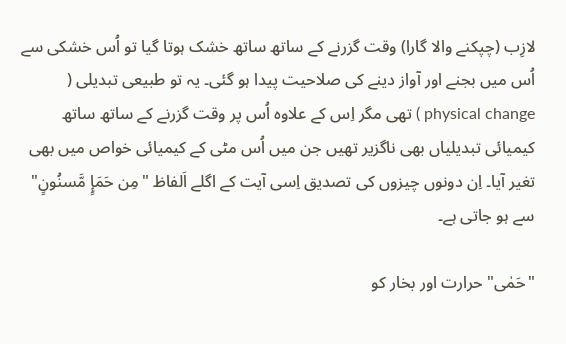لازِب (چپکنے والا گارا) وقت گزرنے کے ساتھ ساتھ خشک ہوتا گیا تو اُس خشکی سے اُس میں بجنے اور آواز دینے کی صلاحیت پیدا ہو گئی۔ یہ تو طبیعی تبدیلی ( physical change ) تھی مگر اِس کے علاوہ اُس پر وقت گزرنے کے ساتھ ساتھ کیمیائی تبدیلیاں بھی ناگزیر تھیں جن میں اُس مٹی کے کیمیائی خواص میں بھی تغیر آیا۔ اِن دونوں چیزوں کی تصدیق اِسی آیت کے اگلے اَلفاظ "مِن حَمَإٍ مَّسنُونٍ" سے ہو جاتی ہے۔

"حَمٰی" حرارت اور بخار کو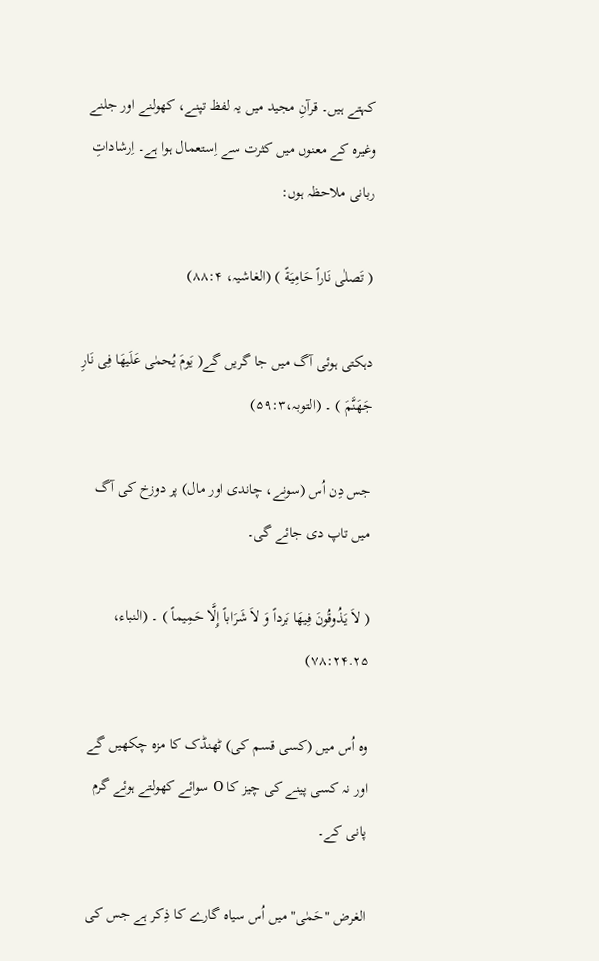کہتے ہیں۔ قرآنِ مجید میں یہ لفظ تپنے، کھولنے اور جلنے وغیرہ کے معنوں میں کثرت سے اِستعمال ہوا ہے۔ اِرشاداتِ ربانی ملاحظہ ہوں:

( تَصلٰی نَاراً حَامِیَةً ) (الغاشیہ، ۸۸:۴)

دہکتی ہوئی آگ میں جا گریں گے( یَومَ یُحمٰی عَلَیهَا فِی نَارِ جَهَنَّمَ ) ۔ (التوبہ،۵۹:۳)

جس دِن اُس (سونے، چاندی اور مال) پر دوزخ کی آگ میں تاپ دی جائے گی۔

( لاَ یَذُوقُونَ فِیهَا بَرداً وَ لاَ شَرَاباً إِلَّا حَمِیماً ) ۔ (النباء، ۷۸:۲۴.۲۵)

وہ اُس میں (کسی قسم کی) ٹھنڈک کا مزہ چکھیں گے اور نہ کسی پینے کی چیز کا O سوائے کھولتے ہوئے گرم پانی کے۔

الغرض "حَمٰی" میں اُس سیاہ گارے کا ذِکر ہے جس کی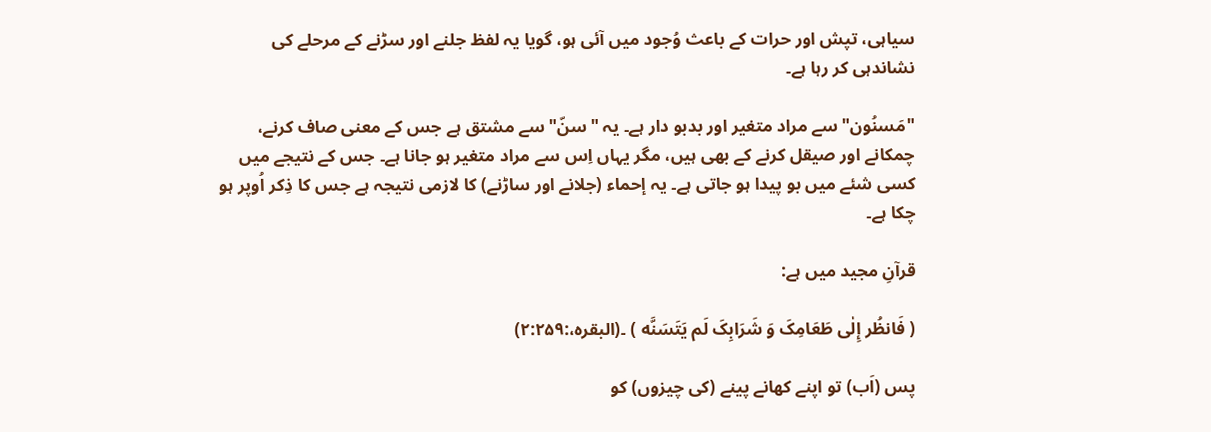سیاہی، تپش اور حرات کے باعث وُجود میں آئی ہو، گویا یہ لفظ جلنے اور سڑنے کے مرحلے کی نشاندہی کر رہا ہے۔

"مَسنُون" سے مراد متغیر اور بدبو دار ہے۔ یہ "سنّ" سے مشتق ہے جس کے معنی صاف کرنے، چمکانے اور صیقل کرنے کے بھی ہیں، مگر یہاں اِس سے مراد متغیر ہو جانا ہے۔ جس کے نتیجے میں کسی شئے میں بو پیدا ہو جاتی ہے۔ یہ إحماء (جلانے اور ساڑنے) کا لازمی نتیجہ ہے جس کا ذِکر اُوپر ہو چکا ہے۔

قرآنِ مجید میں ہے:

( فَانظُر إِلٰی طَعَامِکَ وَ شَرَابِکَ لَم یَتَسَنَّه ) ۔(البقرہ،:۲:۲۵۹)

پس (اَب) تو اپنے کھانے پینے (کی چیزوں) کو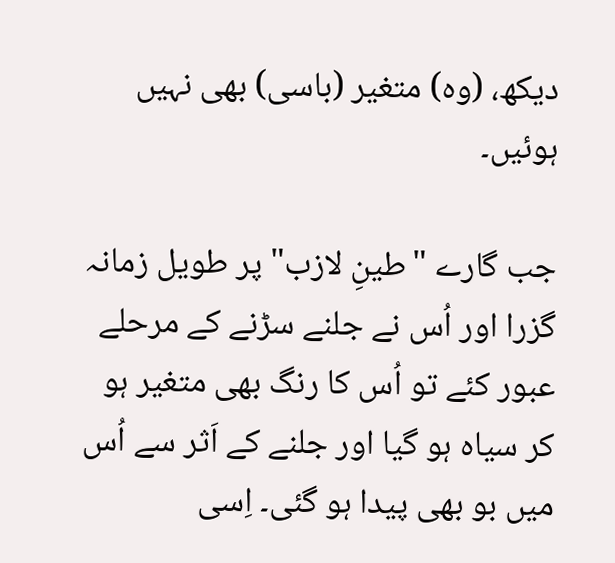دیکھ، (وہ) متغیر (باسی) بھی نہیں ہوئیں۔

جب گارے "طینِ لازب" پر طویل زمانہ گزرا اور اُس نے جلنے سڑنے کے مرحلے عبور کئے تو اُس کا رنگ بھی متغیر ہو کر سیاہ ہو گیا اور جلنے کے اَثر سے اُس میں بو بھی پیدا ہو گئی۔ اِسی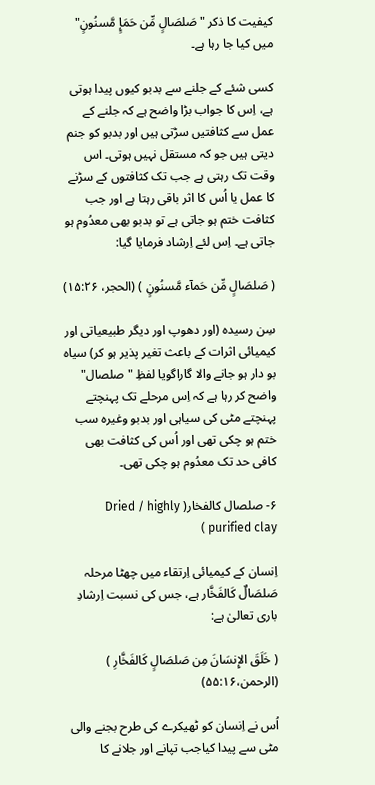کیفیت کا ذکر "صَلصَالٍ مِّن حَمَإٍ مَّسنُونٍ" میں کیا جا رہا ہے۔

کسی شئے کے جلنے سے بدبو کیوں پیدا ہوتی ہے، اِس کا جواب بڑا واضح ہے کہ جلنے کے عمل سے کثافتیں سڑتی ہیں اور بدبو کو جنم دیتی ہیں جو کہ مستقل نہیں ہوتی۔ اس وقت تک رہتی ہے جب تک کثافتوں کے سڑنے کا عمل یا اُس کا اثر باقی رہتا ہے اور جب کثافت ختم ہو جاتی ہے تو بدبو بھی معدُوم ہو جاتی ہے۔ اِس لئے اِرشاد فرمایا گیا:

( صَلصَالٍ مِّن حَمآء مَّسنُونٍ ) (الحجر، ۱۵:۲۶)

سِن رسیدہ (اور دھوپ اور دیگر طبیعیاتی اور کیمیائی اثرات کے باعث تغیر پذیر ہو کر) سیاہ بو دار ہو جانے والا گاراگویا لفظِ "صلصال" واضح کر رہا ہے کہ اِس مرحلے تک پہنچتے پہنچتے مٹی کی سیاہی اور بدبو وغیرہ سب ختم ہو چکی تھی اور اُس کی کثافت بھی کافی حد تک معدُوم ہو چکی تھی۔

۶- صلصال کالفخار( Dried / highly purified clay )

اِنسان کے کیمیائی اِرتقاء میں چھٹا مرحلہ صَلصَالٌ کَالفَخَّار ہے، جس کی نسبت اِرشادِ باری تعالیٰ ہے:

( خَلَقَ الإِنسَانَ مِن صَلصَالٍ کَالفَخَّارِ ) (الرحمن،۵۵:۱۶)

اُس نے اِنسان کو ٹھیکرے کی طرح بجنے والی مٹی سے پیدا کیاجب تپانے اور جلانے کا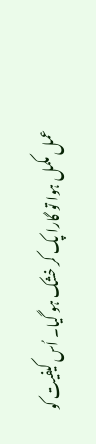عمل مکمل ہوا تو گارا پک کر خشک ہو گیا۔ اُس کیفیت کو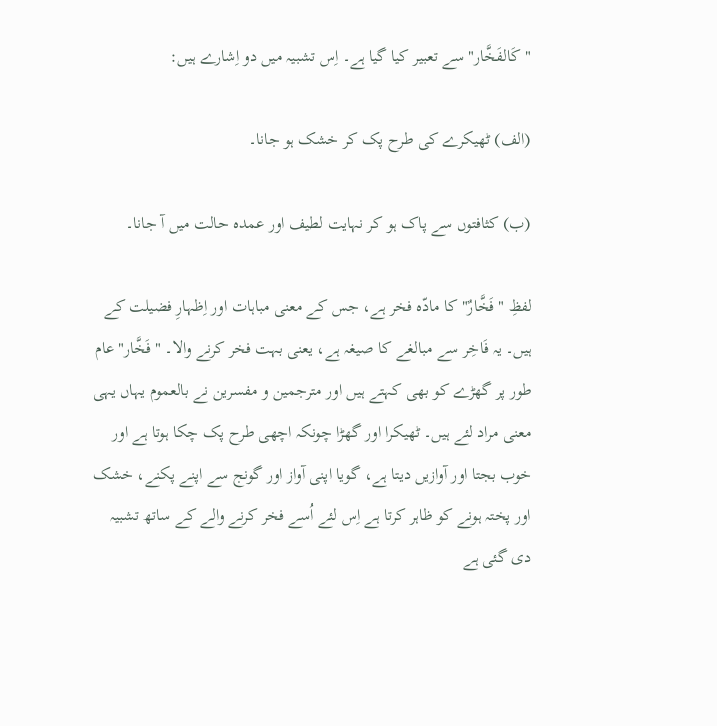"کَالفَخَّار" سے تعبیر کیا گیا ہے۔ اِس تشبیہ میں دو اِشارے ہیں:

(الف) ٹھیکرے کی طرح پک کر خشک ہو جانا۔

(ب) کثافتوں سے پاک ہو کر نہایت لطیف اور عمدہ حالت میں آ جانا۔

لفظِ "فَخَّارٌ" کا مادّہ فخر ہے، جس کے معنی مباہات اور اِظہارِ فضیلت کے ہیں۔ یہ فَاخِر سے مبالغے کا صیغہ ہے، یعنی بہت فخر کرنے والا۔ "فَخَّار" عام طور پر گھڑے کو بھی کہتے ہیں اور مترجمین و مفسرین نے بالعموم یہاں یہی معنی مراد لئے ہیں۔ ٹھیکرا اور گھڑا چونکہ اچھی طرح پک چکا ہوتا ہے اور خوب بجتا اور آوازیں دیتا ہے، گویا اپنی آواز اور گونج سے اپنے پکنے، خشک اور پختہ ہونے کو ظاہر کرتا ہے اِس لئے اُسے فخر کرنے والے کے ساتھ تشبیہ دی گئی ہے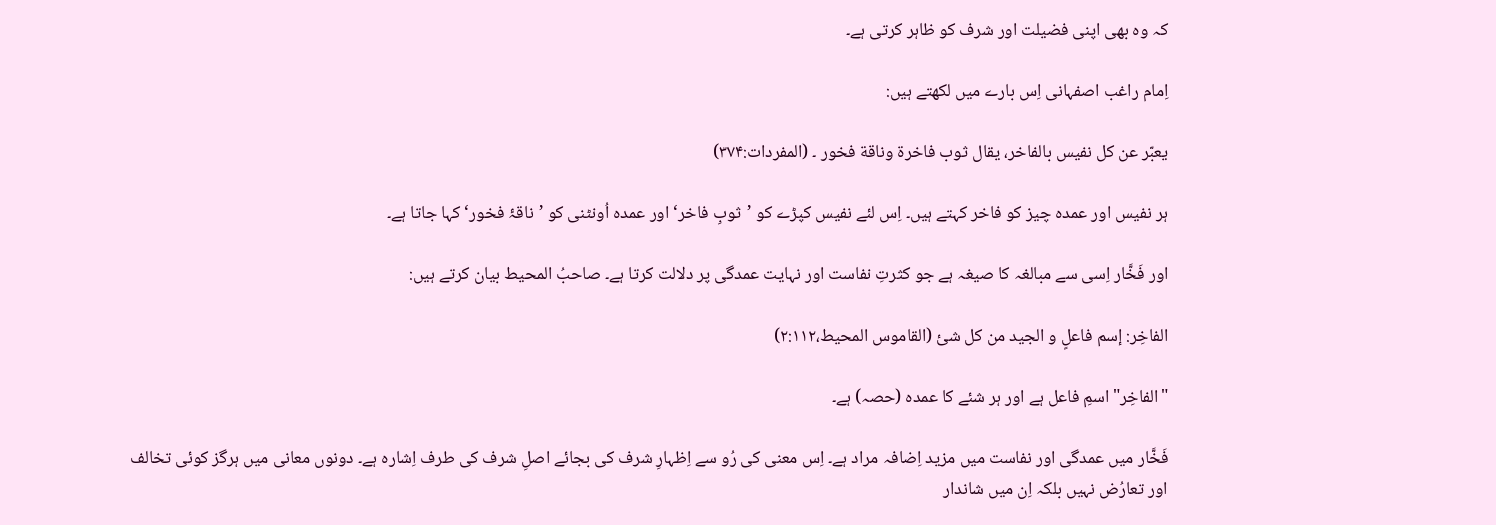کہ وہ بھی اپنی فضیلت اور شرف کو ظاہر کرتی ہے۔

اِمام راغب اصفہانی اِس بارے میں لکھتے ہیں:

یعبّر عن کل نفیس بالفاخر، یقال ثوب فاخرة وناقة فخور ۔ (المفردات:۳۷۴)

ہر نفیس اور عمدہ چیز کو فاخر کہتے ہیں۔ اِس لئے نفیس کپڑے کو ’ثوبِ فاخر‘ اور عمدہ اُونٹنی کو ’ناقۂ فخور‘ کہا جاتا ہے۔

اور فَخَّار اِسی سے مبالغہ کا صیغہ ہے جو کثرتِ نفاست اور نہایت عمدگی پر دلالت کرتا ہے۔ صاحبُ المحیط بیان کرتے ہیں:

الفاخِر: إسم فاعلٍ و الجید من کل شیٔ (القاموس المحیط،۲:۱۱۲)

"الفاخِر" اسمِ فاعل ہے اور ہر شئے کا عمدہ (حصہ) ہے۔

فَخَّار میں عمدگی اور نفاست میں مزید اِضافہ مراد ہے۔ اِس معنی کی رُو سے اِظہارِ شرف کی بجائے اصلِ شرف کی طرف اِشارہ ہے۔ دونوں معانی میں ہرگز کوئی تخالف اور تعارُض نہیں بلکہ اِن میں شاندار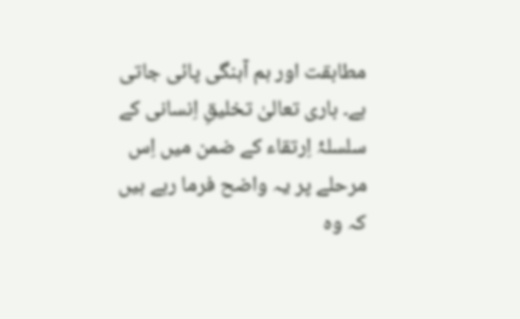مطابقت اور ہم آہنگی پائی جاتی ہے۔ باری تعالیٰ تخلیقِ اِنسانی کے سلسلۂ اِرتقاء کے ضمن میں اِس مرحلے پر یہ واضح فرما رہے ہیں کہ وہ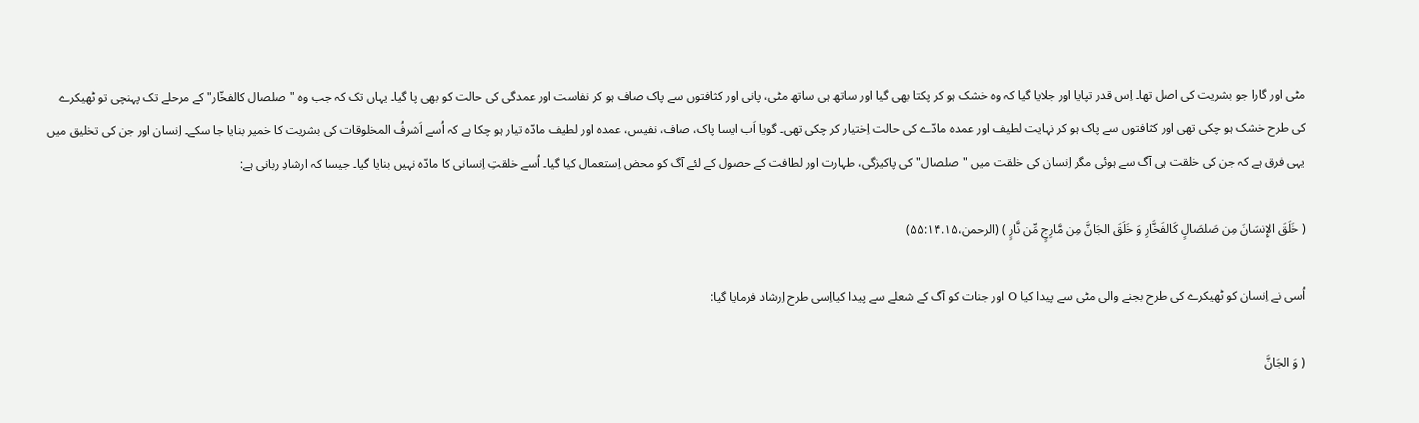مٹی اور گارا جو بشریت کی اصل تھا۔ اِس قدر تپایا اور جلایا گیا کہ وہ خشک ہو کر پکتا بھی گیا اور ساتھ ہی ساتھ مٹی، پانی اور کثافتوں سے پاک صاف ہو کر نفاست اور عمدگی کی حالت کو بھی پا گیا۔ یہاں تک کہ جب وہ "صلصال کالفخّار" کے مرحلے تک پہنچی تو ٹھیکرے کی طرح خشک ہو چکی تھی اور کثافتوں سے پاک ہو کر نہایت لطیف اور عمدہ مادّے کی حالت اِختیار کر چکی تھی۔ گویا اَب ایسا پاک، صاف، نفیس، عمدہ اور لطیف مادّہ تیار ہو چکا ہے کہ اُسے اَشرفُ المخلوقات کی بشریت کا خمیر بنایا جا سکے۔ اِنسان اور جن کی تخلیق میں یہی فرق ہے کہ جن کی خلقت ہی آگ سے ہوئی مگر اِنسان کی خلقت میں "صلصال" کی پاکیزگی، طہارت اور لطافت کے حصول کے لئے آگ کو محض اِستعمال کیا گیا۔ اُسے خلقتِ اِنسانی کا مادّہ نہیں بنایا گیا۔ جیسا کہ ارشادِ ربانی ہے:

( خَلَقَ الإِنسَانَ مِن صَلصَالٍ کَالفَخَّارِ وَ خَلَقَ الجَانَّ مِن مَّارِجٍ مِّن نَّارٍ ) (الرحمن،۵۵:۱۴.۱۵)

اُسی نے اِنسان کو ٹھیکرے کی طرح بجنے والی مٹی سے پیدا کیا O اور جنات کو آگ کے شعلے سے پیدا کیااِسی طرح اِرشاد فرمایا گیا:

( وَ الجَانَّ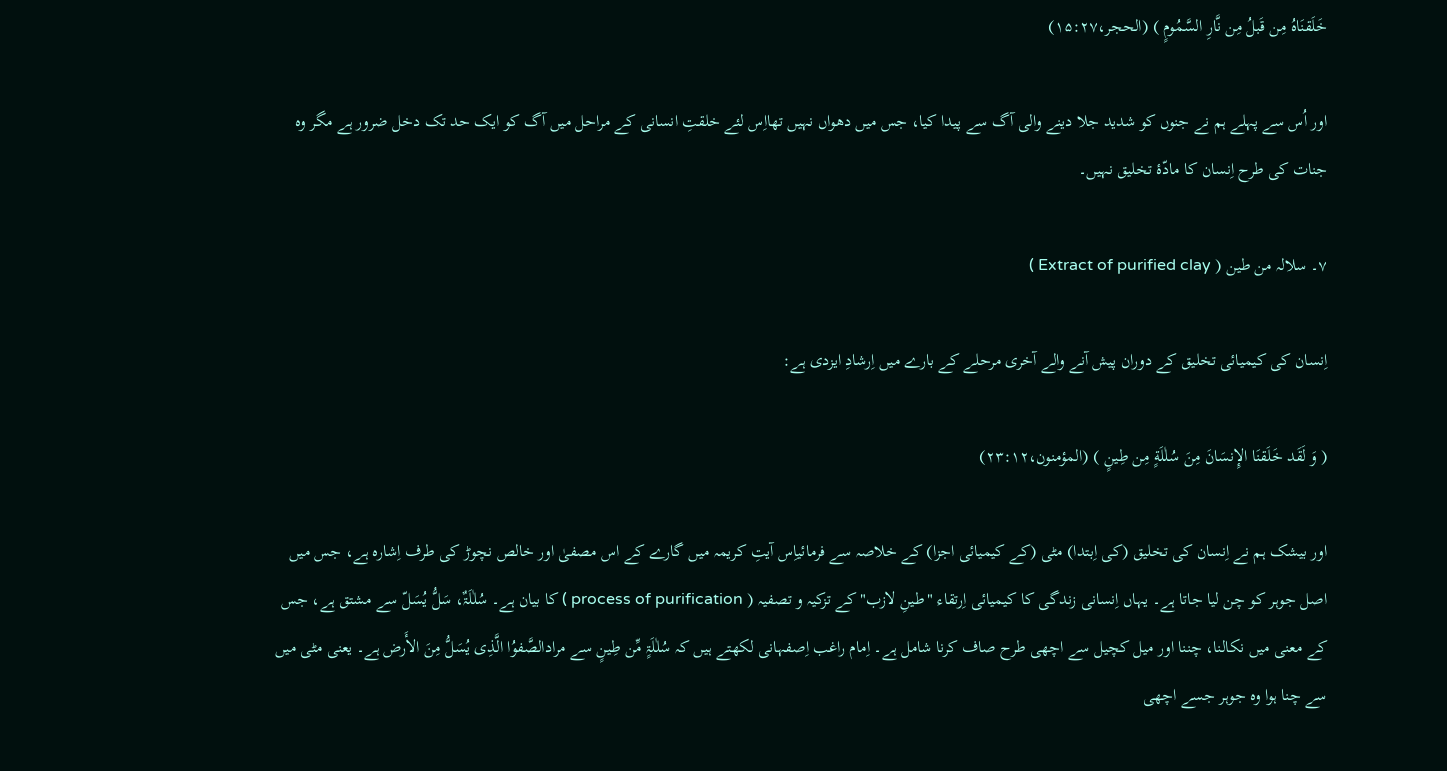خَلَقنَاهُ مِن قَبلُ مِن نَّارِ السَّمُومٍ ) (الحجر،۱۵:۲۷)

اور اُس سے پہلے ہم نے جنوں کو شدید جلا دینے والی آگ سے پیدا کیا، جس میں دھواں نہیں تھااِس لئے خلقتِ انسانی کے مراحل میں آگ کو ایک حد تک دخل ضرور ہے مگر وہ جنات کی طرح اِنسان کا مادّۂ تخلیق نہیں۔

۷۔ سلالہ من طین ( Extract of purified clay )

اِنسان کی کیمیائی تخلیق کے دوران پیش آنے والے آخری مرحلے کے بارے میں اِرشادِ ایزدی ہے:

( وَ لَقَد خَلَقنَا الإِنسَانَ مِنَ سُلٰلَةٍ مِن طِینٍ ) (المؤمنون،۲۳:۱۲)

اور بیشک ہم نے اِنسان کی تخلیق (کی اِبتدا) مٹی (کے کیمیائی اجزا) کے خلاصہ سے فرمائیاِس آیتِ کریمہ میں گارے کے اس مصفیٰ اور خالص نچوڑ کی طرف اِشارہ ہے، جس میں اصل جوہر کو چن لیا جاتا ہے۔ یہاں اِنسانی زندگی کا کیمیائی اِرتقاء "طینِ لازب" کے تزکیہ و تصفیہ ( process of purification ) کا بیان ہے۔ سُلٰلَۃٌ، سَلُّ یُسَلّ سے مشتق ہے، جس کے معنی میں نکالنا، چننا اور میل کچیل سے اچھی طرح صاف کرنا شامل ہے۔ اِمام راغب اِصفہانی لکھتے ہیں کہ سُلٰلَۃٍ مِّن طِینٍ سے مرادالصَّفوُا الَّذِی یُسَلُّ مِنَ الأَرض ہے۔ یعنی مٹی میں سے چنا ہوا وہ جوہر جسے اچھی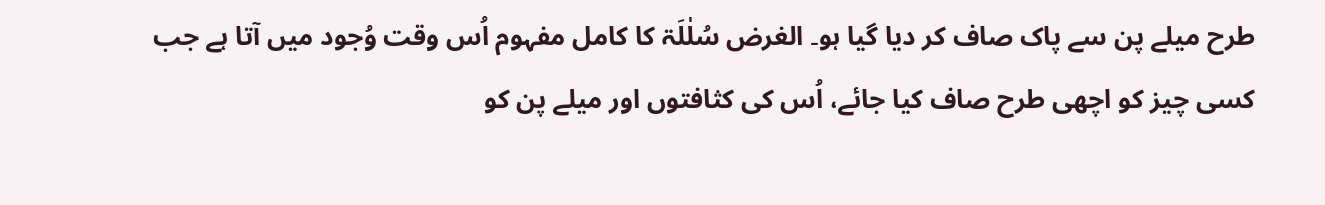طرح میلے پن سے پاک صاف کر دیا گیا ہو۔ الغرض سُلٰلَۃ کا کامل مفہوم اُس وقت وُجود میں آتا ہے جب کسی چیز کو اچھی طرح صاف کیا جائے، اُس کی کثافتوں اور میلے پن کو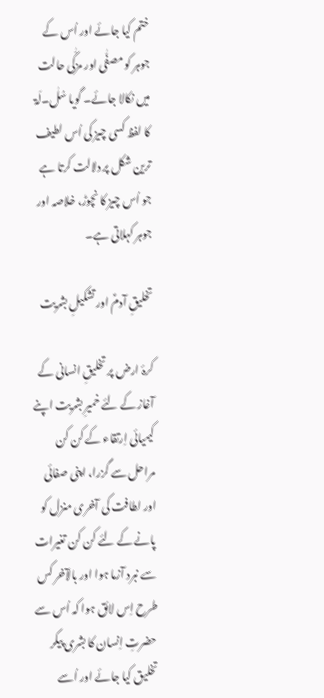ختم کیا جائے اور اُس کے جوہر کو مصفّٰی اور مزکّٰی حالت میں نکالا جائے۔ گویا سُلٰ۔لَۃ کا لفظ کسی چیز کی اُس لطیف ترین شکل پر دلالت کرتا ہے جو اُس چیز کا نچوڑ، خلاصہ اور جوہر کہلاتی ہے۔

تخلیقِ آدمؑ اور تشکیلِ بشریت

کرۂ ارض پر تخلیقِ انسانی کے آغاز کے لئے خمیرِ بشریت اپنے کیمیائی اِرتقاء کے کن کن مراحل سے گزرا، اپنی صفائی اور لطافت کی آخری منزل کو پانے کے لئے کن کن تغیرات سے نبرد آزما ہوا اور بالآخر کس طرح اِس لائق ہوا کہ اُس سے حضرتِ اِنسان کا بشری پیکر تخلیق کیا جائے اور اُسے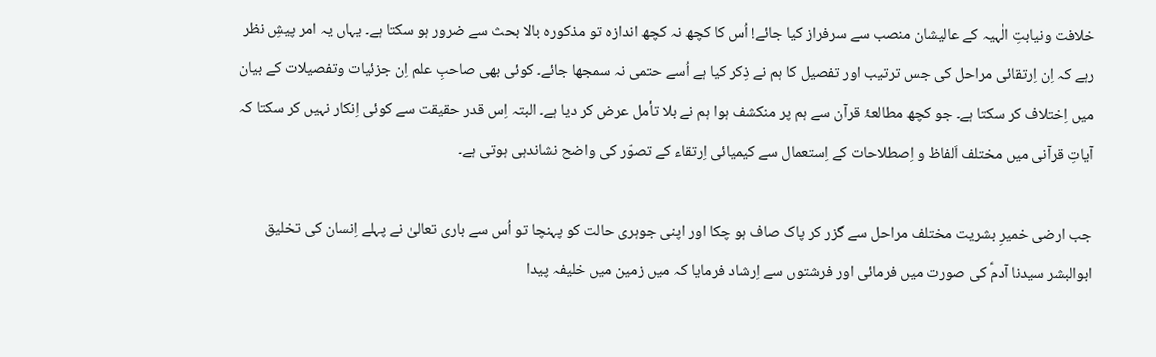خلافت ونیابتِ الٰہیہ کے عالیشان منصب سے سرفراز کیا جائے! اُس کا کچھ نہ کچھ اندازہ تو مذکورہ بالا بحث سے ضرور ہو سکتا ہے۔ یہاں یہ امر پیشِ نظر رہے کہ اِن اِرتقائی مراحل کی جس ترتیب اور تفصیل کا ہم نے ذِکر کیا ہے اُسے حتمی نہ سمجھا جائے۔ کوئی بھی صاحبِ علم اِن جزئیات وتفصیلات کے بیان میں اِختلاف کر سکتا ہے۔ جو کچھ مطالعۂ قرآن سے ہم پر منکشف ہوا ہم نے بلا تأمل عرض کر دیا ہے۔ البتہ اِس قدر حقیقت سے کوئی اِنکار نہیں کر سکتا کہ آیاتِ قرآنی میں مختلف اَلفاظ و اِصطلاحات کے اِستعمال سے کیمیائی اِرتقاء کے تصوّر کی واضح نشاندہی ہوتی ہے۔

جب ارضی خمیرِ بشریت مختلف مراحل سے گزر کر پاک صاف ہو چکا اور اپنی جوہری حالت کو پہنچا تو اُس سے باری تعالیٰ نے پہلے اِنسان کی تخلیق ابوالبشر سیدنا آدمؑ کی صورت میں فرمائی اور فرشتوں سے اِرشاد فرمایا کہ میں زمین میں خلیفہ پیدا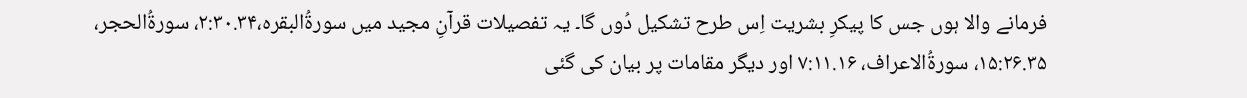فرمانے والا ہوں جس کا پیکرِ بشریت اِس طرح تشکیل دُوں گا۔ یہ تفصیلات قرآنِ مجید میں سورۃُالبقرہ،۲:۳۰.۳۴، سورۃُالحجر، ۱۵:۲۶.۳۵، سورۃُالاعراف، ۷:۱۱.۱۶ اور دیگر مقامات پر بیان کی گئی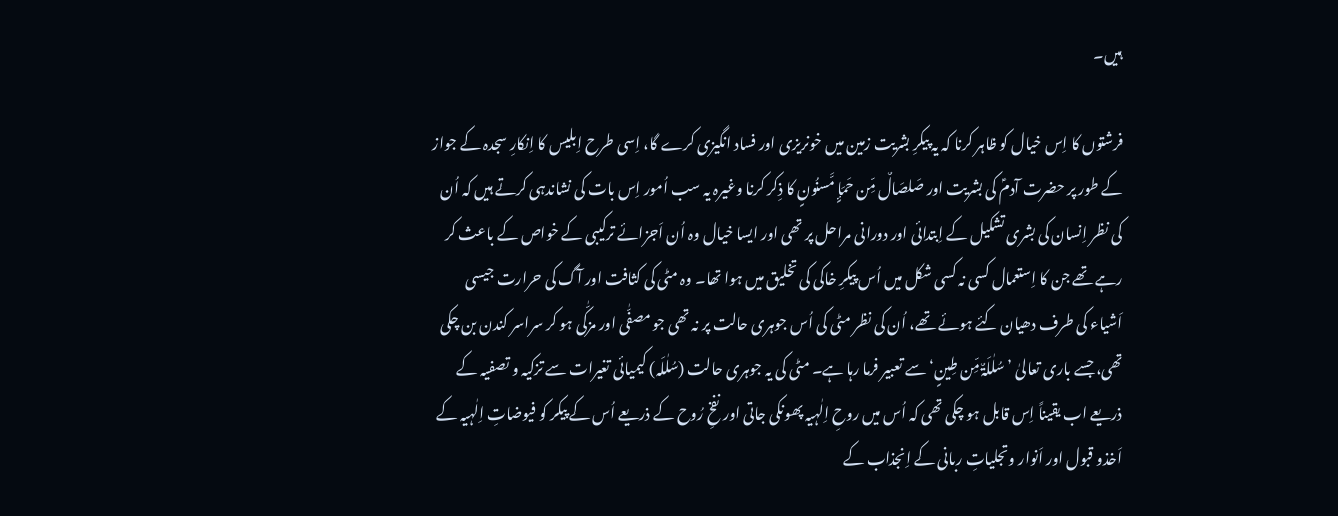ہیں۔

فرشتوں کا اِس خیال کو ظاہر کرنا کہ یہ پیکرِ بشریت زمین میں خونریزی اور فساد انگیزی کرے گا، اِسی طرح اِبلیس کا اِنکارِ سجدہ کے جواز کے طور پر حضرت آدمؑ کی بشریت اور صَلصَالٌ مِّن حَمَإٍ مَّسنُونٍ کا ذِکر کرنا وغیرہ یہ سب اُمور اِس بات کی نشاندہی کرتے ہیں کہ اُن کی نظر اِنسان کی بشری تشکیل کے اِبتدائی اور دورانی مراحل پر تھی اور ایسا خیال وہ اُن اَجزائے ترکیبی کے خواص کے باعث کر رہے تھے جن کا اِستعمال کسی نہ کسی شکل میں اُس پیکرِ خاکی کی تخلیق میں ہوا تھا۔ وہ مٹی کی کثافت اور آگ کی حرارت جیسی اَشیاء کی طرف دھیان کئے ہوئے تھے، اُن کی نظر مٹی کی اُس جوہری حالت پر نہ تھی جو مصفّٰی اور مزکّٰی ہو کر سراسر کندن بن چکی تھی، جسے باری تعالیٰ ’سُلٰلَۃٌ مِّن طِینٍ‘ سے تعبیر فرما رہا ہے۔ مٹی کی یہ جوہری حالت (سُلٰلَہ) کیمیائی تغیرات سے تزکیہ و تصفیہ کے ذریعے اب یقیناً اِس قابل ہو چکی تھی کہ اُس میں روحِ اِلٰہیہ پھونکی جاتی اور نفخِ رُوح کے ذریعے اُس کے پیکر کو فیوضاتِ اِلٰہیہ کے اَخذو قبول اور اَنوار وتجلیاتِ ربانی کے اِنجذاب کے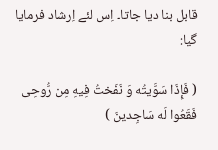قابل بنا دیا جاتا۔ اِس لئے اِرشاد فرمایا گیا:

( فَإِذَا سَوَّیتُه وَ نَفَختُ فِیهِ مِن رُّوحِی فَقَعُوا لَه سَاجِدینَ )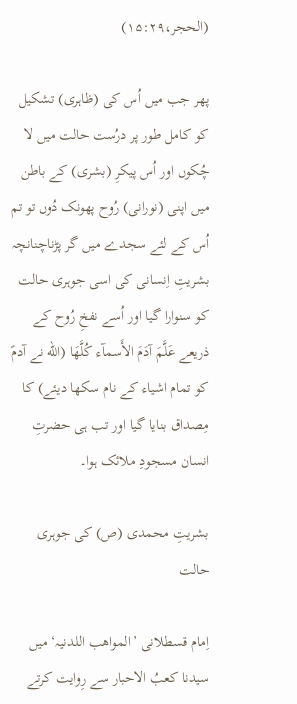(الحجر،۱۵:۲۹)

پھر جب میں اُس کی (ظاہری) تشکیل کو کامل طور پر درُست حالت میں لا چُکوں اور اُس پیکرِ (بشری) کے باطن میں اپنی (نورانی) رُوح پھونک دُوں تو تم اُس کے لئے سجدے میں گر پڑناچنانچہ بشریتِ اِنسانی کی اسی جوہری حالت کو سنوارا گیا اور اُسے نفخِ رُوح کے ذریعے عَلَّمَ آدَمَ الأَسمآء کُلَّھَا (الله نے آدمؑ کو تمام اشیاء کے نام سکھا دیئے) کا مِصداق بنایا گیا اور تب ہی حضرتِ انسان مسجودِ ملائک ہوا۔

بشریتِ محمدی (ص) کی جوہری حالت

اِمام قسطلانی ’المواھب اللدنیہ‘ میں سیدنا کعبُ الاحبار سے رِوایت کرتے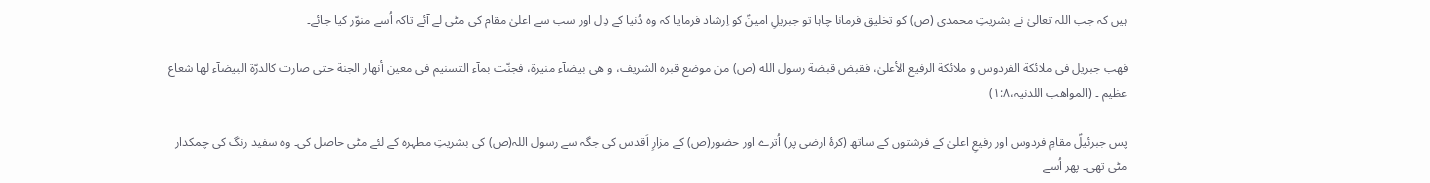ہیں کہ جب اللہ تعالیٰ نے بشریتِ محمدی (ص) کو تخلیق فرمانا چاہا تو جبریلِ امینؑ کو اِرشاد فرمایا کہ وہ دُنیا کے دِل اور سب سے اعلیٰ مقام کی مٹی لے آئے تاکہ اُسے منوّر کیا جائے۔

فهب جبریل فی ملائکة الفردوس و ملائکة الرفیع الأعلیٰ، فقبض قبضة رسول الله (ص) من موضع قبره الشریف، و هی بیضآء منیرة، فجنّت بمآء التسنیم فی معین أنهار الجنة حتی صارت کالدرّة البیضآء لها شعاع عظیم ۔ (المواھب اللدنیہ،۱:۸)

پس جبرئیلؑ مقامِ فردوس اور رفیعِ اعلیٰ کے فرشتوں کے ساتھ (کرۂ ارضی پر) اُترے اور حضور(ص) کے مزارِ اَقدس کی جگہ سے رسول اللہ(ص) کی بشریتِ مطہرہ کے لئے مٹی حاصل کی۔ وہ سفید رنگ کی چمکدار مٹی تھی۔ پھر اُسے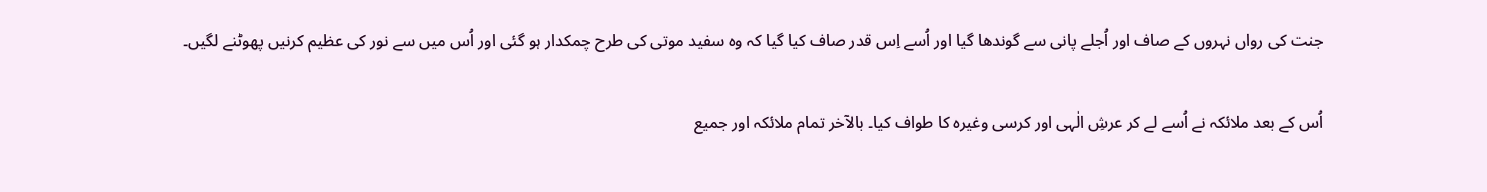جنت کی رواں نہروں کے صاف اور اُجلے پانی سے گوندھا گیا اور اُسے اِس قدر صاف کیا گیا کہ وہ سفید موتی کی طرح چمکدار ہو گئی اور اُس میں سے نور کی عظیم کرنیں پھوٹنے لگیں۔

اُس کے بعد ملائکہ نے اُسے لے کر عرشِ الٰہی اور کرسی وغیرہ کا طواف کیا۔ بالآخر تمام ملائکہ اور جمیع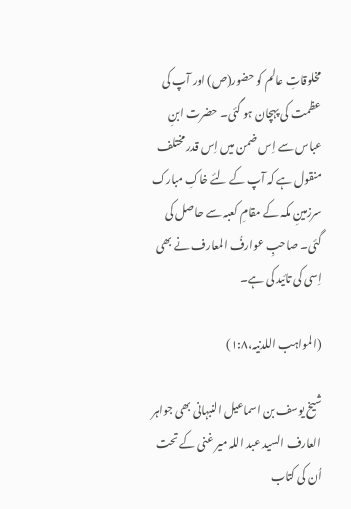مخلوقاتِ عالم کو حضور(ص) اور آپ کی عظمت کی پہچان ہو گئی۔ حضرت ابنِ عباس سے اِس ضمن میں اِس قدر مختلف منقول ہے کہ آپ کے لئے خاکِ مبارک سرزمینِ مکہ کے مقامِ کعبہ سے حاصل کی گئی۔ صاحبِ عوارفُ المعارف نے بھی اِسی کی تائید کی ہے۔

(المواہب اللدنیہ،۱:۸)

شیخ یوسف بن اسماعیل النبہانی بھی جواہر العارف السید عبد اللہ میر غنی کے تحت اُن کی کتاب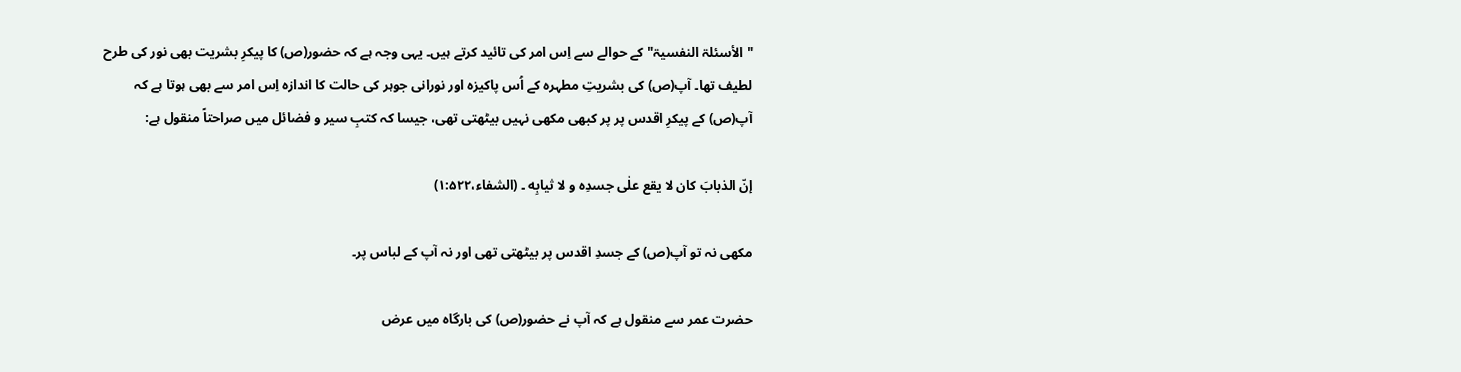"الأسئلۃ النفسیۃ" کے حوالے سے اِس امر کی تائید کرتے ہیں۔ یہی وجہ ہے کہ حضور(ص) کا پیکرِ بشریت بھی نور کی طرح لطیف تھا۔ آپ(ص) کی بشریتِ مطہرہ کے اُس پاکیزہ اور نورانی جوہر کی حالت کا اندازہ اِس امر سے بھی ہوتا ہے کہ آپ(ص) کے پیکرِ اقدس پر پر کبھی مکھی نہیں بیٹھتی تھی، جیسا کہ کتبِ سیر و فضائل میں صراحتاً منقول ہے:

إنّ الذبابَ کان لا یقع علٰی جسدِه و لا ثیابِه ۔ (الشفاء،۱:۵۲۲)

مکھی نہ تو آپ(ص) کے جسدِ اقدس پر بیٹھتی تھی اور نہ آپ کے لباس پر۔

حضرت عمر سے منقول ہے کہ آپ نے حضور(ص) کی بارگاہ میں عرض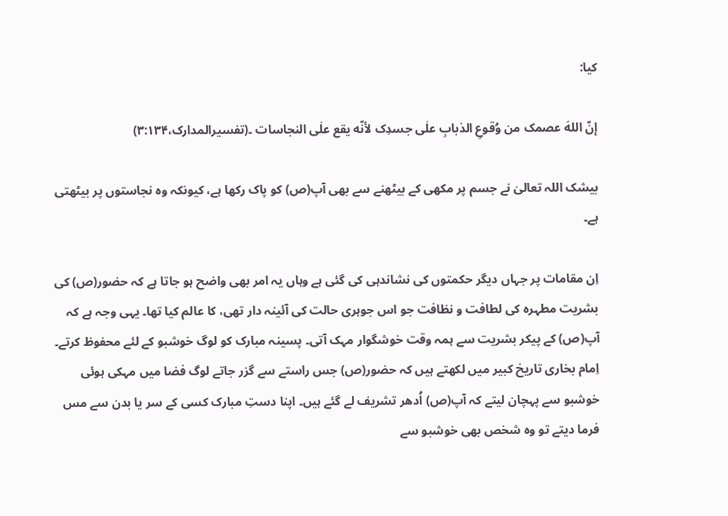کیا:

إنّ اللهَ عصمک من وُقوعِ الذبابِ علٰی جسدِک لأنّه یقع علٰی النجاسات ۔(تفسیرالمدارک،۳:۱۳۴)

بیشک اللہ تعالیٰ نے جسم پر مکھی کے بیٹھنے سے بھی آپ(ص) کو پاک رکھا ہے، کیونکہ وہ نجاستوں پر بیٹھتی ہے۔

اِن مقامات پر جہاں دیگر حکمتوں کی نشاندہی کی گئی ہے وہاں یہ امر بھی واضح ہو جاتا ہے کہ حضور(ص) کی بشریت مطہرہ کی لطافت و نظافت جو اس جوہری حالت کی آئینہ دار تھی، کا عالم کیا تھا۔ یہی وجہ ہے کہ آپ(ص) کے پیکر بشریت سے ہمہ وقت خوشگوار مہک آتی۔ پسینہ مبارک کو لوگ خوشبو کے لئے محفوظ کرتے۔ اِمام بخاری تاریخ کبیر میں لکھتے ہیں کہ حضور(ص) جس راستے سے گزر جاتے لوگ فضا میں مہکی ہوئی خوشبو سے پہچان لیتے کہ آپ(ص) اُدھر تشریف لے گئے ہیں۔ اپنا دستِ مبارک کسی کے سر یا بدن سے مس فرما دیتے تو وہ شخص بھی خوشبو سے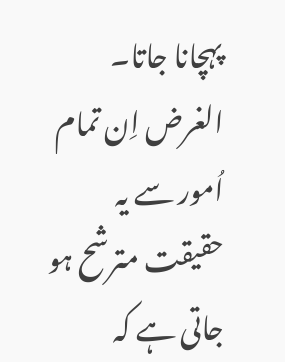پہچانا جاتا۔ الغرض اِن تمام اُمور سے یہ حقیقت مترشح ہو جاتی ہے کہ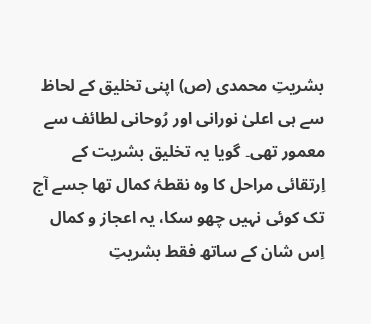بشریتِ محمدی (ص) اپنی تخلیق کے لحاظ سے ہی اعلیٰ نورانی اور رُوحانی لطائف سے معمور تھی۔ گویا یہ تخلیق بشریت کے اِرتقائی مراحل کا وہ نقطۂ کمال تھا جسے آج تک کوئی نہیں چھو سکا، یہ اعجاز و کمال اِس شان کے ساتھ فقط بشریتِ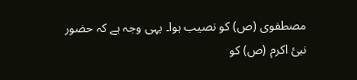مصطفوی (ص) کو نصیب ہوا۔ یہی وجہ ہے کہ حضور نبیٔ اکرم (ص) کو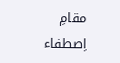مقامِ اِصطفاء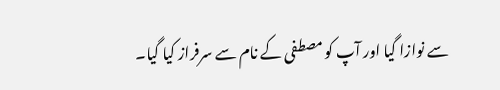سے نوازا گیا اور آپ کو مصطفی کے نام سے سرفراز کیا گیا۔